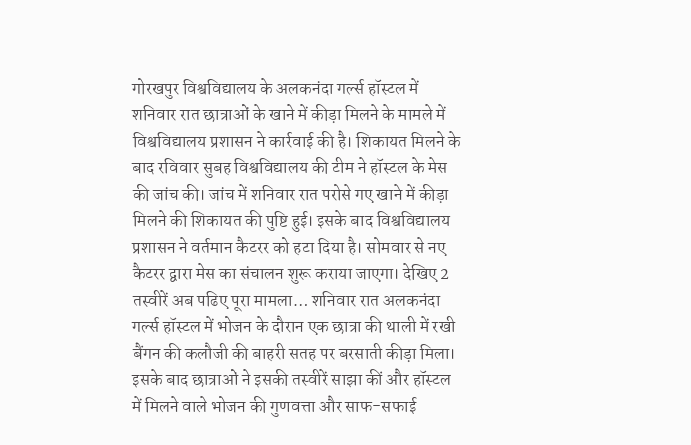गोरखपुर विश्वविद्यालय के अलकनंदा गर्ल्स हॉस्टल में शनिवार रात छात्राओं के खाने में कीड़ा मिलने के मामले में विश्वविद्यालय प्रशासन ने कार्रवाई की है। शिकायत मिलने के बाद रविवार सुबह विश्वविद्यालय की टीम ने हॉस्टल के मेस की जांच की। जांच में शनिवार रात परोसे गए खाने में कीड़ा मिलने की शिकायत की पुष्टि हुई। इसके बाद विश्वविद्यालय प्रशासन ने वर्तमान कैटरर को हटा दिया है। सोमवार से नए कैटरर द्वारा मेस का संचालन शुरू कराया जाएगा। देखिए 2 तस्वीरें अब पढिए पूरा मामला… शनिवार रात अलकनंदा गर्ल्स हॉस्टल में भोजन के दौरान एक छात्रा की थाली में रखी बैंगन की कलौजी की बाहरी सतह पर बरसाती कीड़ा मिला। इसके बाद छात्राओं ने इसकी तस्वीरें साझा कीं और हॉस्टल में मिलने वाले भोजन की गुणवत्ता और साफ-सफाई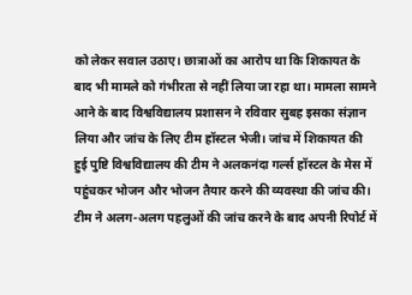को लेकर सवाल उठाए। छात्राओं का आरोप था कि शिकायत के बाद भी मामले को गंभीरता से नहीं लिया जा रहा था। मामला सामने आने के बाद विश्वविद्यालय प्रशासन ने रविवार सुबह इसका संज्ञान लिया और जांच के लिए टीम हॉस्टल भेजी। जांच में शिकायत की हुई पुष्टि विश्वविद्यालय की टीम ने अलकनंदा गर्ल्स हॉस्टल के मेस में पहुंचकर भोजन और भोजन तैयार करने की व्यवस्था की जांच की। टीम ने अलग-अलग पहलुओं की जांच करने के बाद अपनी रिपोर्ट में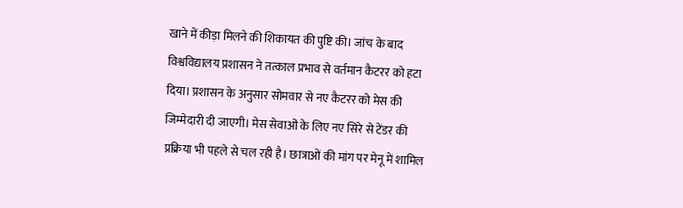खाने में कीड़ा मिलने की शिकायत की पुष्टि की। जांच के बाद विश्वविद्यालय प्रशासन ने तत्काल प्रभाव से वर्तमान कैटरर को हटा दिया। प्रशासन के अनुसार सोमवार से नए कैटरर को मेस की जिम्मेदारी दी जाएगी। मेस सेवाओं के लिए नए सिरे से टेंडर की प्रक्रिया भी पहले से चल रही है। छात्राओं की मांग पर मेनू में शामिल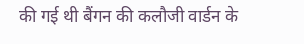की गई थी बैंगन की कलौजी वार्डन के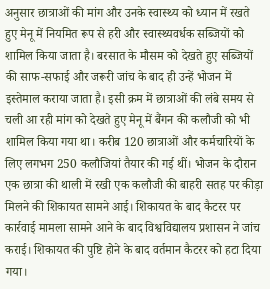अनुसार छात्राओं की मांग और उनके स्वास्थ्य को ध्यान में रखते हुए मेनू में नियमित रूप से हरी और स्वास्थ्यवर्धक सब्जियों को शामिल किया जाता है। बरसात के मौसम को देखते हुए सब्जियों की साफ-सफाई और जरूरी जांच के बाद ही उन्हें भोजन में इस्तेमाल कराया जाता है। इसी क्रम में छात्राओं की लंबे समय से चली आ रही मांग को देखते हुए मेनू में बैंगन की कलौजी को भी शामिल किया गया था। करीब 120 छात्राओं और कर्मचारियों के लिए लगभग 250 कलौजियां तैयार की गई थीं। भोजन के दौरान एक छात्रा की थाली में रखी एक कलौजी की बाहरी सतह पर कीड़ा मिलने की शिकायत सामने आई। शिकायत के बाद कैटरर पर कार्रवाई मामला सामने आने के बाद विश्वविद्यालय प्रशासन ने जांच कराई। शिकायत की पुष्टि होने के बाद वर्तमान कैटरर को हटा दिया गया।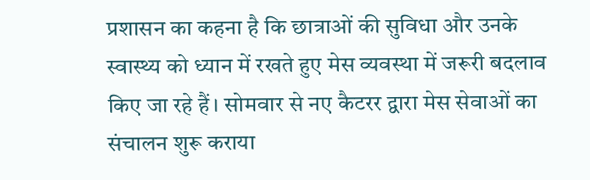प्रशासन का कहना है कि छात्राओं की सुविधा और उनके स्वास्थ्य को ध्यान में रखते हुए मेस व्यवस्था में जरूरी बदलाव किए जा रहे हैं। सोमवार से नए कैटरर द्वारा मेस सेवाओं का संचालन शुरू कराया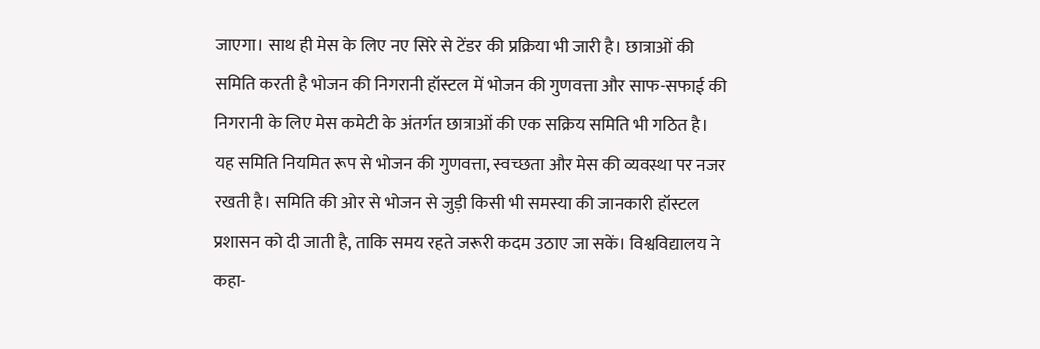जाएगा। साथ ही मेस के लिए नए सिरे से टेंडर की प्रक्रिया भी जारी है। छात्राओं की समिति करती है भोजन की निगरानी हॉस्टल में भोजन की गुणवत्ता और साफ-सफाई की निगरानी के लिए मेस कमेटी के अंतर्गत छात्राओं की एक सक्रिय समिति भी गठित है। यह समिति नियमित रूप से भोजन की गुणवत्ता, स्वच्छता और मेस की व्यवस्था पर नजर रखती है। समिति की ओर से भोजन से जुड़ी किसी भी समस्या की जानकारी हॉस्टल प्रशासन को दी जाती है, ताकि समय रहते जरूरी कदम उठाए जा सकें। विश्वविद्यालय ने कहा-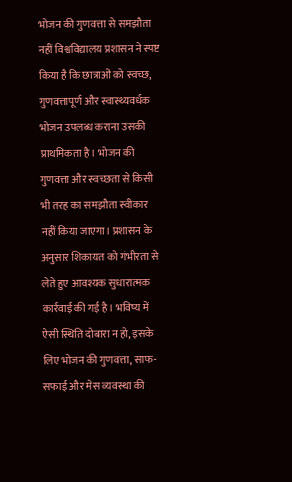भोजन की गुणवत्ता से समझौता नहीं विश्वविद्यालय प्रशासन ने स्पष्ट किया है कि छात्राओं को स्वच्छ, गुणवत्तापूर्ण और स्वास्थ्यवर्धक भोजन उपलब्ध कराना उसकी प्राथमिकता है। भोजन की गुणवत्ता और स्वच्छता से किसी भी तरह का समझौता स्वीकार नहीं किया जाएगा। प्रशासन के अनुसार शिकायत को गंभीरता से लेते हुए आवश्यक सुधारात्मक कार्रवाई की गई है। भविष्य में ऐसी स्थिति दोबारा न हो, इसके लिए भोजन की गुणवत्ता, साफ-सफाई और मेस व्यवस्था की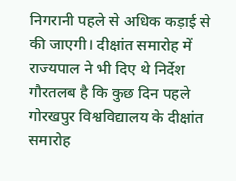निगरानी पहले से अधिक कड़ाई से की जाएगी। दीक्षांत समारोह में राज्यपाल ने भी दिए थे निर्देश
गौरतलब है कि कुछ दिन पहले गोरखपुर विश्वविद्यालय के दीक्षांत समारोह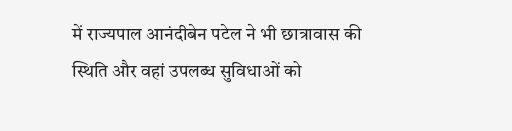में राज्यपाल आनंदीबेन पटेल ने भी छात्रावास की स्थिति और वहां उपलब्ध सुविधाओं को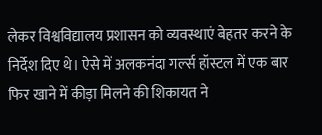लेकर विश्वविद्यालय प्रशासन को व्यवस्थाएं बेहतर करने के निर्देश दिए थे। ऐसे में अलकनंदा गर्ल्स हॉस्टल में एक बार फिर खाने में कीड़ा मिलने की शिकायत ने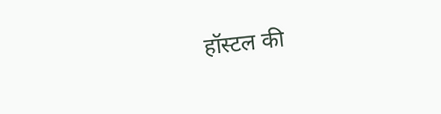हॉस्टल की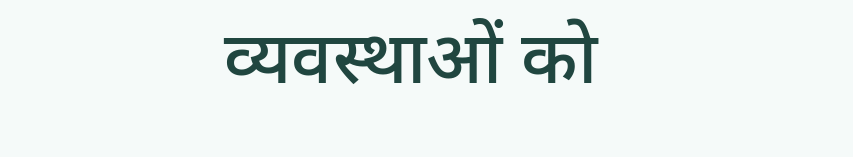व्यवस्थाओं को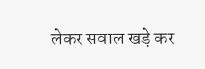लेकर सवाल खड़े कर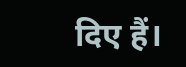दिए हैं।